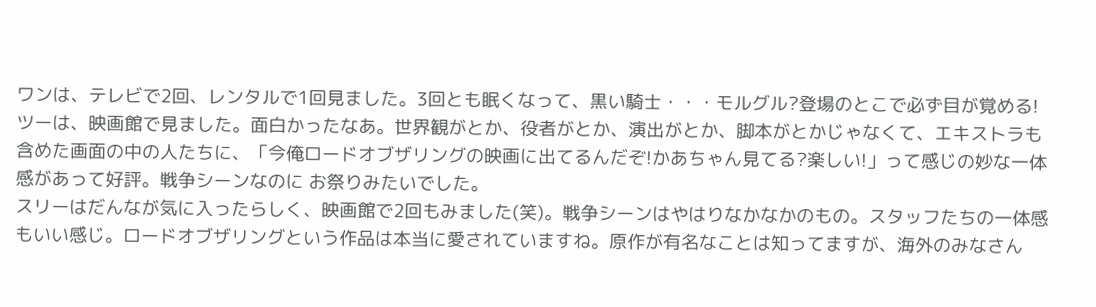ワンは、テレビで2回、レンタルで1回見ました。3回とも眠くなって、黒い騎士・・・モルグル?登場のとこで必ず目が覚める!
ツーは、映画館で見ました。面白かったなあ。世界観がとか、役者がとか、演出がとか、脚本がとかじゃなくて、エキストラも含めた画面の中の人たちに、「今俺ロードオブザリングの映画に出てるんだぞ!かあちゃん見てる?楽しい!」って感じの妙な一体感があって好評。戦争シーンなのに お祭りみたいでした。
スリーはだんなが気に入ったらしく、映画館で2回もみました(笑)。戦争シーンはやはりなかなかのもの。スタッフたちの一体感もいい感じ。ロードオブザリングという作品は本当に愛されていますね。原作が有名なことは知ってますが、海外のみなさん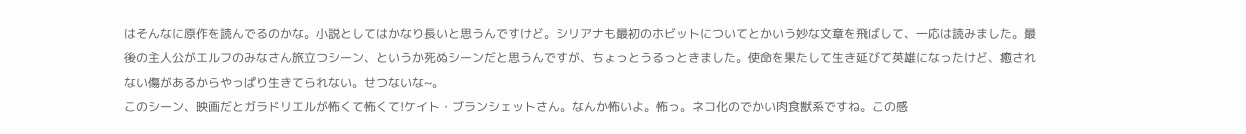はそんなに原作を読んでるのかな。小説としてはかなり長いと思うんですけど。シリアナも最初のホビットについてとかいう妙な文章を飛ばして、一応は読みました。最後の主人公がエルフのみなさん旅立つシーン、というか死ぬシーンだと思うんですが、ちょっとうるっときました。使命を果たして生き延びて英雄になったけど、癒されない傷があるからやっぱり生きてられない。せつないな~。
このシーン、映画だとガラドリエルが怖くて怖くて!ケイト・ブランシェットさん。なんか怖いよ。怖っ。ネコ化のでかい肉食獣系ですね。この感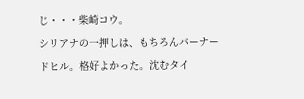じ・・・柴崎コウ。
シリアナの一押しは、もちろんバーナードヒル。格好よかった。沈むタイ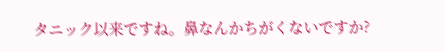タニック以来ですね。鼻なんかちがくないですか?